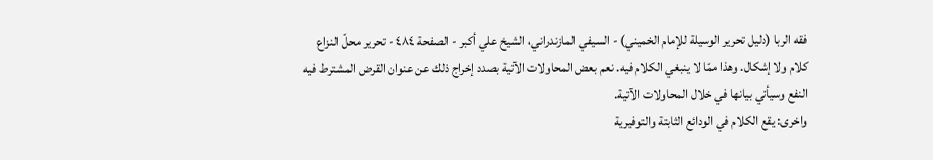فقه الربا (دليل تحرير الوسيلة للإمام الخميني) - السيفي المازندراني، الشيخ علي أكبر - الصفحة ٤٨٤ - تحرير محلّ النزاع
كلام ولا إشكال. وهذا ممّا لا ينبغي الكلام فيه. نعم بعض المحاولات الآتية بصدد إخراج ذلك عن عنوان القرض المشترط فيه النفع وسيأتي بيانها في خلال المحاولات الآتية.
واخرى: يقع الكلام في الودائع الثابتة والتوفيرية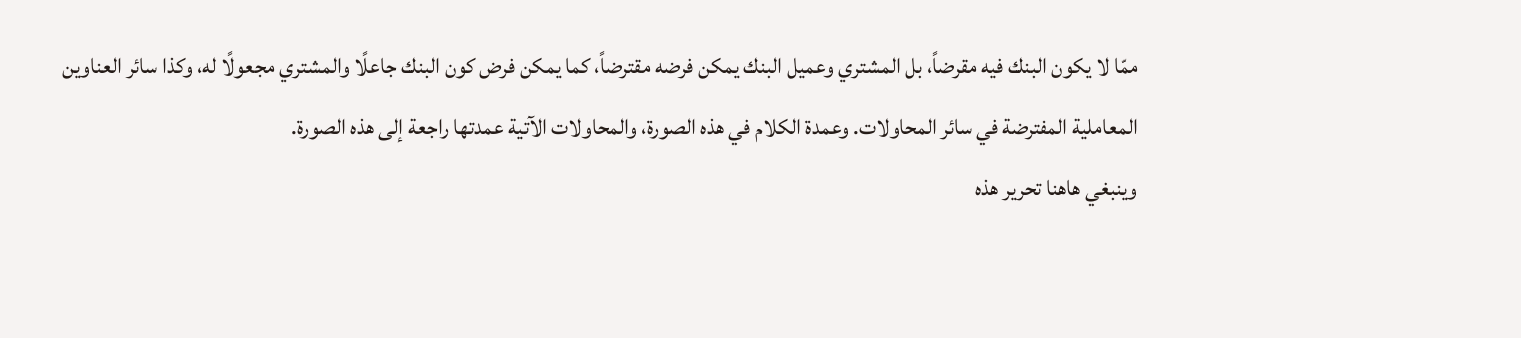ممّا لا يكون البنك فيه مقرضاً، بل المشتري وعميل البنك يمكن فرضه مقترضاً، كما يمكن فرض كون البنك جاعلًا والمشتري مجعولًا له، وكذا سائر العناوين المعاملية المفترضة في سائر المحاولات. وعمدة الكلام في هذه الصورة، والمحاولات الآتية عمدتها راجعة إلى هذه الصورة.
وينبغي هاهنا تحرير هذه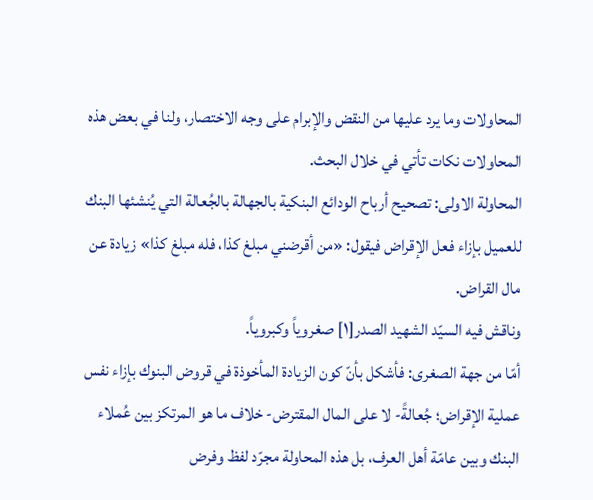المحاولات وما يرد عليها من النقض والإبرام على وجه الاختصار، ولنا في بعض هذه المحاولات نكات تأتي في خلال البحث.
المحاولة الاولى: تصحيح أرباح الودائع البنكية بالجهالة بالجُعالة التي يُنشئها البنك للعميل بإزاء فعل الإقراض فيقول: «من أقرضني مبلغ كذا، فله مبلغ كذا» زيادة عن مال القراض.
وناقش فيه السيّد الشهيد الصدر[١] صغروياً وكبروياً.
أمّا من جهة الصغرى: فأشكل بأنّ كون الزيادة المأخوذة في قروض البنوك بإزاء نفس عملية الإقراض؛ جُعالةً- لا على المال المقترض- خلاف ما هو المرتكز بين عُملاء البنك وبين عامّة أهل العرف، بل هذه المحاولة مجرّد لفظ وفرض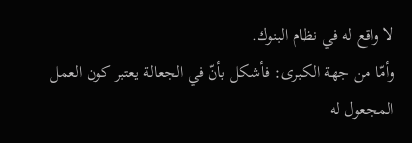لا واقع له في نظام البنوك.
وأمّا من جهة الكبرى: فأشكل بأنّ في الجعالة يعتبر كون العمل المجعول له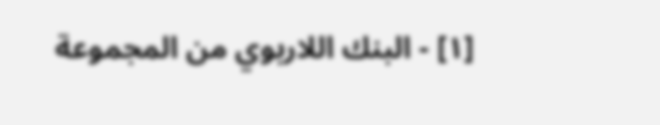[١] - البنك اللاربوي من المجموعة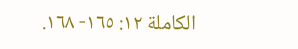الكاملة ١٢: ١٦٥- ١٦٨.